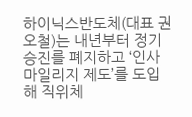하이닉스반도체(대표 권오철)는 내년부터 정기승진를 폐지하고 ‘인사마일리지 제도’를 도입해 직위체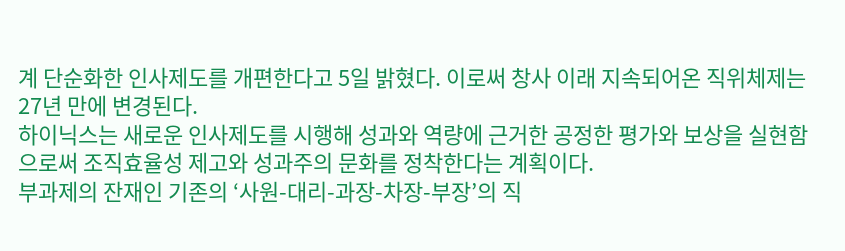계 단순화한 인사제도를 개편한다고 5일 밝혔다. 이로써 창사 이래 지속되어온 직위체제는 27년 만에 변경된다.
하이닉스는 새로운 인사제도를 시행해 성과와 역량에 근거한 공정한 평가와 보상을 실현함으로써 조직효율성 제고와 성과주의 문화를 정착한다는 계획이다.
부과제의 잔재인 기존의 ‘사원-대리-과장-차장-부장’의 직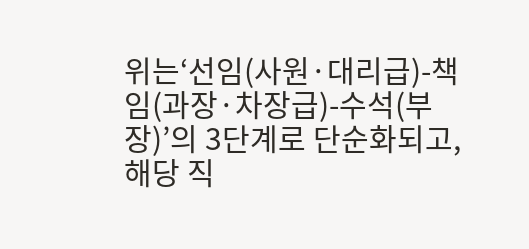위는‘선임(사원·대리급)-책임(과장·차장급)-수석(부장)’의 3단계로 단순화되고, 해당 직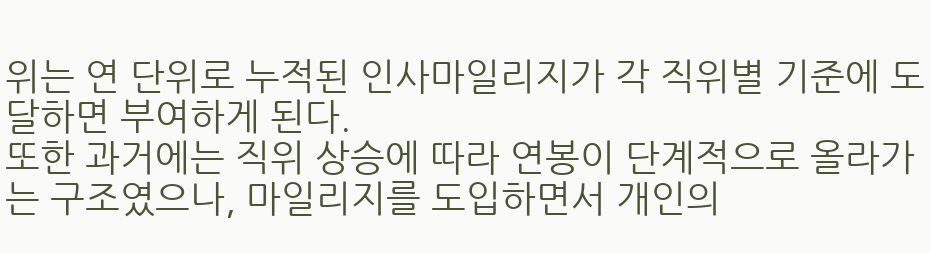위는 연 단위로 누적된 인사마일리지가 각 직위별 기준에 도달하면 부여하게 된다.
또한 과거에는 직위 상승에 따라 연봉이 단계적으로 올라가는 구조였으나, 마일리지를 도입하면서 개인의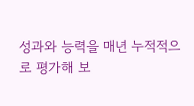성과와 능력을 매년 누적적으로 평가해 보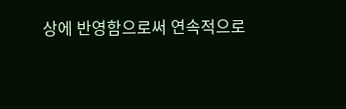상에 반영함으로써 연속적으로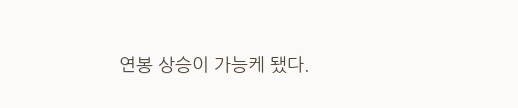연봉 상승이 가능케 됐다.